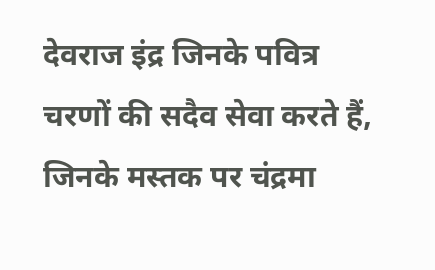देवराज इंद्र जिनके पवित्र चरणों की सदैव सेवा करते हैं, जिनके मस्तक पर चंद्रमा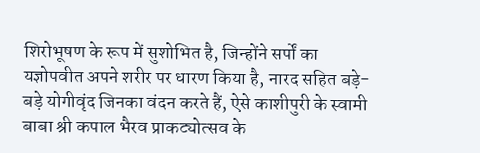शिरोभूषण के रूप में सुशोभित है, जिन्होंने सर्पों का यज्ञोपवीत अपने शरीर पर धारण किया है, नारद सहित बड़े-बड़े योगीवृंद जिनका वंदन करते हैं, ऐसे काशीपुरी के स्वामी बाबा श्री कपाल भैरव प्राकट्योत्सव के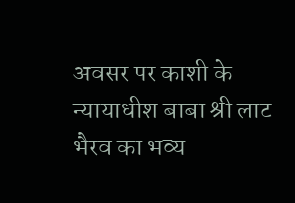अवसर पर काशी के न्यायाधीश बाबा श्री लाट भैरव का भव्य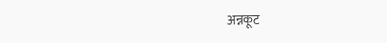अन्नकूट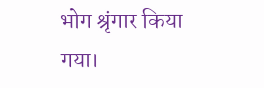भोग श्रृंगार किया गया।